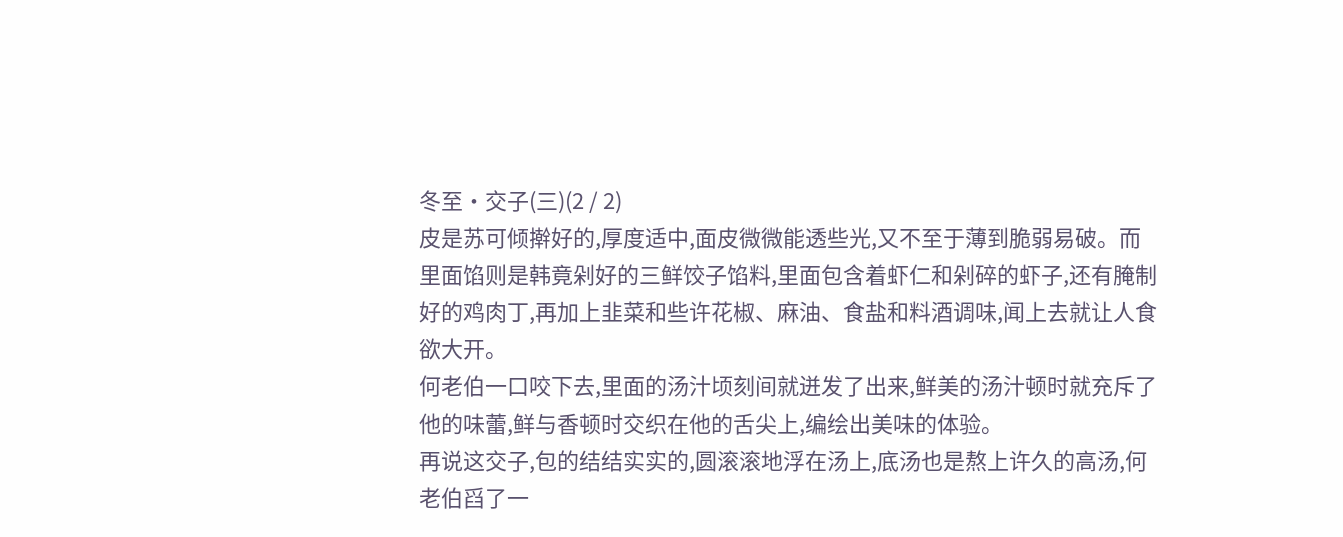冬至·交子(三)(2 / 2)
皮是苏可倾擀好的,厚度适中,面皮微微能透些光,又不至于薄到脆弱易破。而里面馅则是韩竟剁好的三鲜饺子馅料,里面包含着虾仁和剁碎的虾子,还有腌制好的鸡肉丁,再加上韭菜和些许花椒、麻油、食盐和料酒调味,闻上去就让人食欲大开。
何老伯一口咬下去,里面的汤汁顷刻间就迸发了出来,鲜美的汤汁顿时就充斥了他的味蕾,鲜与香顿时交织在他的舌尖上,编绘出美味的体验。
再说这交子,包的结结实实的,圆滚滚地浮在汤上,底汤也是熬上许久的高汤,何老伯舀了一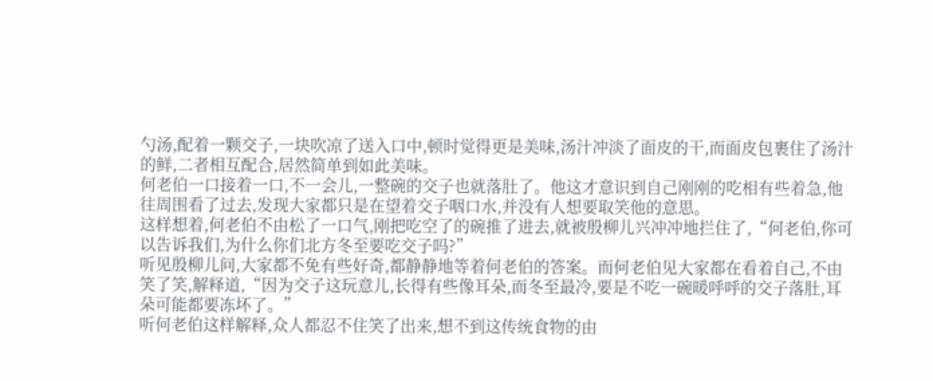勺汤,配着一颗交子,一块吹凉了送入口中,顿时觉得更是美味,汤汁冲淡了面皮的干,而面皮包裹住了汤汁的鲜,二者相互配合,居然简单到如此美味。
何老伯一口接着一口,不一会儿,一整碗的交子也就落肚了。他这才意识到自己刚刚的吃相有些着急,他往周围看了过去,发现大家都只是在望着交子咽口水,并没有人想要取笑他的意思。
这样想着,何老伯不由松了一口气,刚把吃空了的碗推了进去,就被殷柳儿兴冲冲地拦住了,“何老伯,你可以告诉我们,为什么你们北方冬至要吃交子吗?”
听见殷柳儿问,大家都不免有些好奇,都静静地等着何老伯的答案。而何老伯见大家都在看着自己,不由笑了笑,解释道,“因为交子这玩意儿,长得有些像耳朵,而冬至最冷,要是不吃一碗暖呼呼的交子落肚,耳朵可能都要冻坏了。”
听何老伯这样解释,众人都忍不住笑了出来,想不到这传统食物的由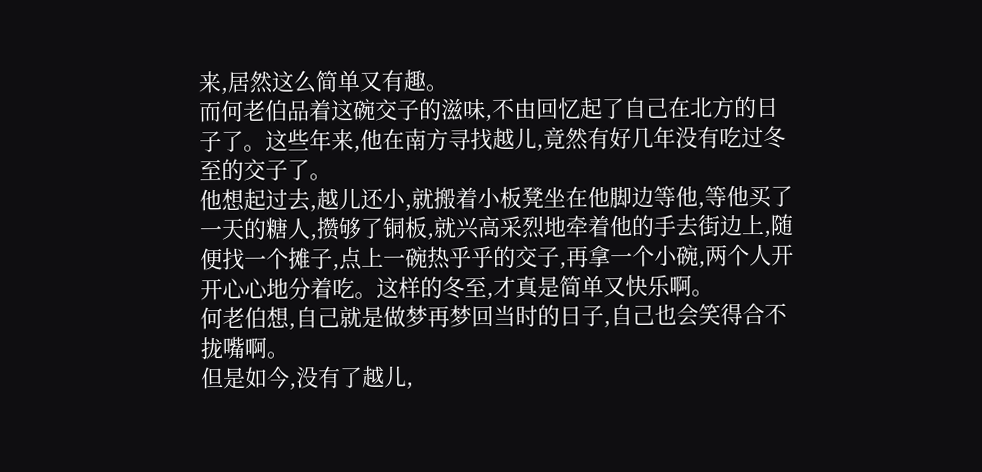来,居然这么简单又有趣。
而何老伯品着这碗交子的滋味,不由回忆起了自己在北方的日子了。这些年来,他在南方寻找越儿,竟然有好几年没有吃过冬至的交子了。
他想起过去,越儿还小,就搬着小板凳坐在他脚边等他,等他买了一天的糖人,攒够了铜板,就兴高采烈地牵着他的手去街边上,随便找一个摊子,点上一碗热乎乎的交子,再拿一个小碗,两个人开开心心地分着吃。这样的冬至,才真是简单又快乐啊。
何老伯想,自己就是做梦再梦回当时的日子,自己也会笑得合不拢嘴啊。
但是如今,没有了越儿,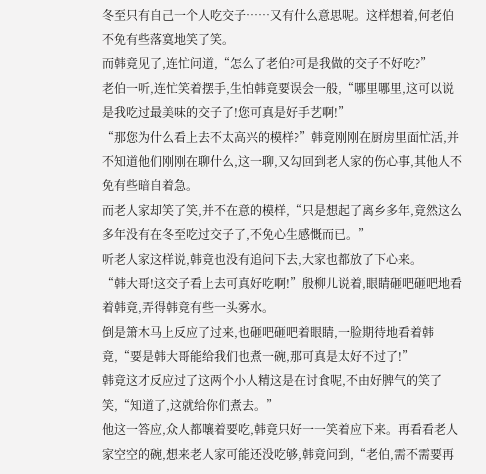冬至只有自己一个人吃交子……又有什么意思呢。这样想着,何老伯不免有些落寞地笑了笑。
而韩竟见了,连忙问道,“怎么了老伯?可是我做的交子不好吃?”
老伯一听,连忙笑着摆手,生怕韩竟要误会一般,“哪里哪里,这可以说是我吃过最美味的交子了!您可真是好手艺啊!”
“那您为什么看上去不太高兴的模样?”韩竟刚刚在厨房里面忙活,并不知道他们刚刚在聊什么,这一聊,又勾回到老人家的伤心事,其他人不免有些暗自着急。
而老人家却笑了笑,并不在意的模样,“只是想起了离乡多年,竟然这么多年没有在冬至吃过交子了,不免心生感慨而已。”
听老人家这样说,韩竟也没有追问下去,大家也都放了下心来。
“韩大哥!这交子看上去可真好吃啊!”殷柳儿说着,眼睛砸吧砸吧地看着韩竟,弄得韩竟有些一头雾水。
倒是箫木马上反应了过来,也砸吧砸吧着眼睛,一脸期待地看着韩竟,“要是韩大哥能给我们也煮一碗,那可真是太好不过了!”
韩竟这才反应过了这两个小人精这是在讨食呢,不由好脾气的笑了笑,“知道了,这就给你们煮去。”
他这一答应,众人都嚷着要吃,韩竟只好一一笑着应下来。再看看老人家空空的碗,想来老人家可能还没吃够,韩竟问到,“老伯,需不需要再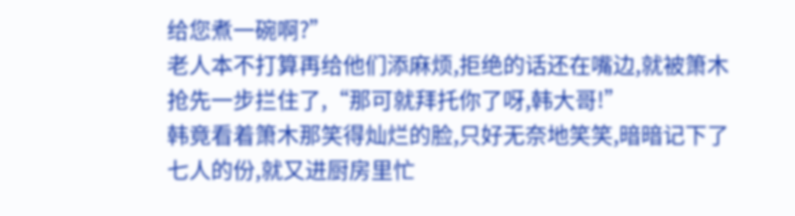给您煮一碗啊?”
老人本不打算再给他们添麻烦,拒绝的话还在嘴边,就被箫木抢先一步拦住了,“那可就拜托你了呀,韩大哥!”
韩竟看着箫木那笑得灿烂的脸,只好无奈地笑笑,暗暗记下了七人的份,就又进厨房里忙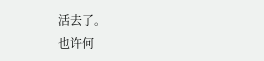活去了。
也许何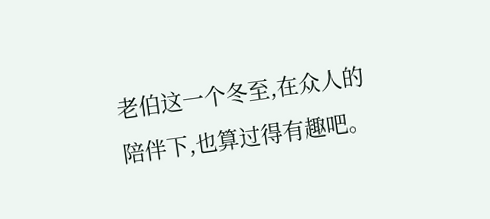老伯这一个冬至,在众人的陪伴下,也算过得有趣吧。